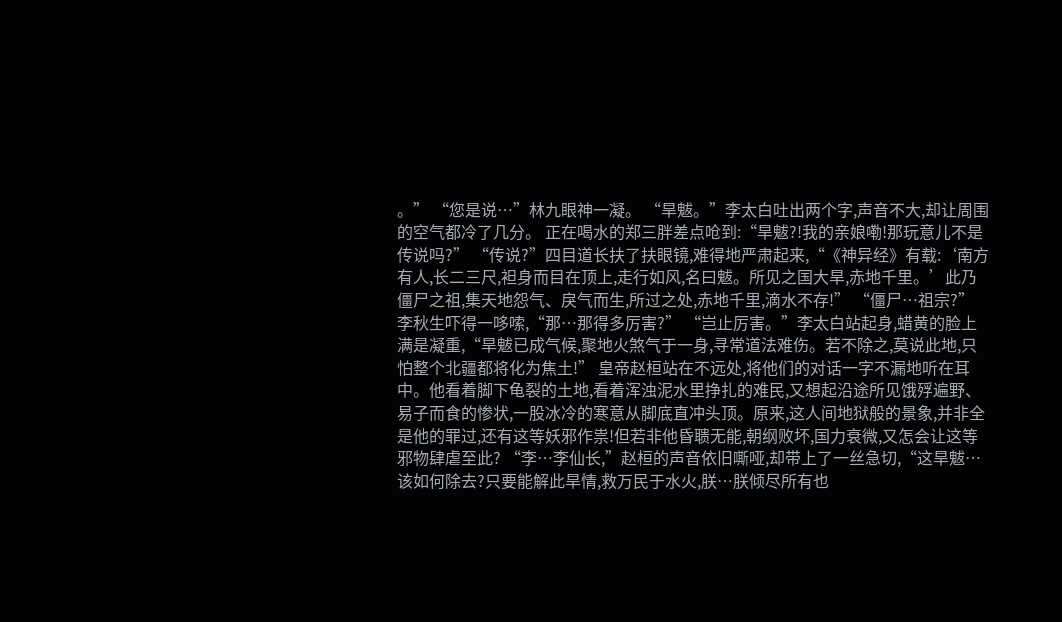。” “您是说…”林九眼神一凝。 “旱魃。”李太白吐出两个字,声音不大,却让周围的空气都冷了几分。 正在喝水的郑三胖差点呛到:“旱魃?!我的亲娘嘞!那玩意儿不是传说吗?” “传说?”四目道长扶了扶眼镜,难得地严肃起来,“《神异经》有载:‘南方有人,长二三尺,袒身而目在顶上,走行如风,名曰魃。所见之国大旱,赤地千里。’此乃僵尸之祖,集天地怨气、戾气而生,所过之处,赤地千里,滴水不存!” “僵尸…祖宗?”李秋生吓得一哆嗦,“那…那得多厉害?” “岂止厉害。”李太白站起身,蜡黄的脸上满是凝重,“旱魃已成气候,聚地火煞气于一身,寻常道法难伤。若不除之,莫说此地,只怕整个北疆都将化为焦土!” 皇帝赵桓站在不远处,将他们的对话一字不漏地听在耳中。他看着脚下龟裂的土地,看着浑浊泥水里挣扎的难民,又想起沿途所见饿殍遍野、易子而食的惨状,一股冰冷的寒意从脚底直冲头顶。原来,这人间地狱般的景象,并非全是他的罪过,还有这等妖邪作祟!但若非他昏聩无能,朝纲败坏,国力衰微,又怎会让这等邪物肆虐至此? “李…李仙长,”赵桓的声音依旧嘶哑,却带上了一丝急切,“这旱魃…该如何除去?只要能解此旱情,救万民于水火,朕…朕倾尽所有也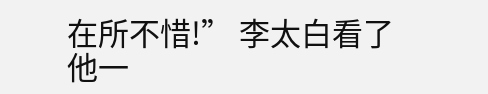在所不惜!” 李太白看了他一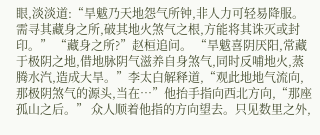眼,淡淡道:“旱魃乃天地怨气所钟,非人力可轻易降服。需寻其藏身之所,破其地火煞气之根,方能将其诛灭或封印。” “藏身之所?”赵桓追问。 “旱魃喜阴厌阳,常藏于极阴之地,借地脉阴气滋养自身煞气,同时反哺地火,蒸腾水汽,造成大旱。”李太白解释道,“观此地地气流向,那极阴煞气的源头,当在…”他抬手指向西北方向,“那座孤山之后。” 众人顺着他指的方向望去。只见数里之外,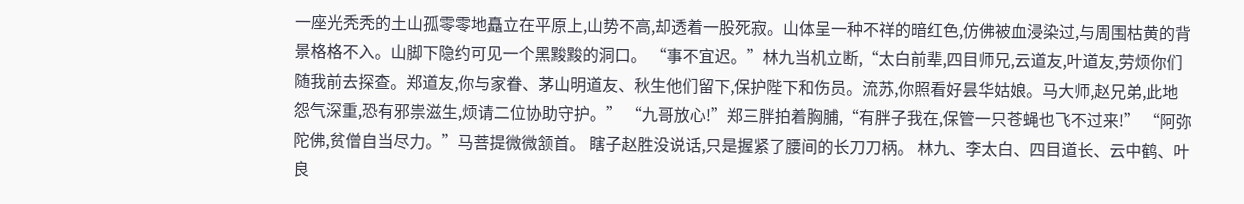一座光秃秃的土山孤零零地矗立在平原上,山势不高,却透着一股死寂。山体呈一种不祥的暗红色,仿佛被血浸染过,与周围枯黄的背景格格不入。山脚下隐约可见一个黑黢黢的洞口。 “事不宜迟。”林九当机立断,“太白前辈,四目师兄,云道友,叶道友,劳烦你们随我前去探查。郑道友,你与家眷、茅山明道友、秋生他们留下,保护陛下和伤员。流苏,你照看好昙华姑娘。马大师,赵兄弟,此地怨气深重,恐有邪祟滋生,烦请二位协助守护。” “九哥放心!”郑三胖拍着胸脯,“有胖子我在,保管一只苍蝇也飞不过来!” “阿弥陀佛,贫僧自当尽力。”马菩提微微颔首。 瞎子赵胜没说话,只是握紧了腰间的长刀刀柄。 林九、李太白、四目道长、云中鹤、叶良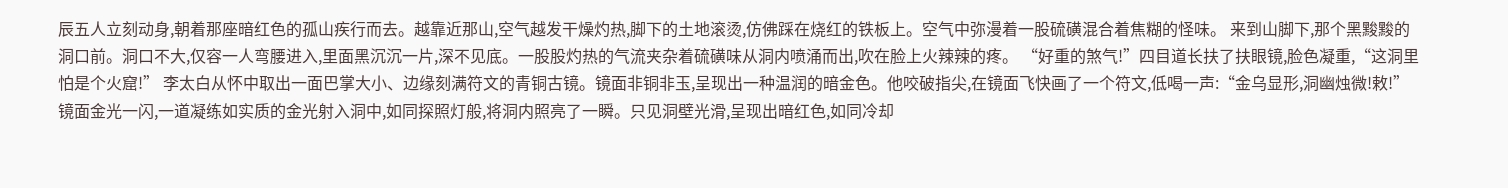辰五人立刻动身,朝着那座暗红色的孤山疾行而去。越靠近那山,空气越发干燥灼热,脚下的土地滚烫,仿佛踩在烧红的铁板上。空气中弥漫着一股硫磺混合着焦糊的怪味。 来到山脚下,那个黑黢黢的洞口前。洞口不大,仅容一人弯腰进入,里面黑沉沉一片,深不见底。一股股灼热的气流夹杂着硫磺味从洞内喷涌而出,吹在脸上火辣辣的疼。 “好重的煞气!”四目道长扶了扶眼镜,脸色凝重,“这洞里怕是个火窟!” 李太白从怀中取出一面巴掌大小、边缘刻满符文的青铜古镜。镜面非铜非玉,呈现出一种温润的暗金色。他咬破指尖,在镜面飞快画了一个符文,低喝一声:“金乌显形,洞幽烛微!敕!” 镜面金光一闪,一道凝练如实质的金光射入洞中,如同探照灯般,将洞内照亮了一瞬。只见洞壁光滑,呈现出暗红色,如同冷却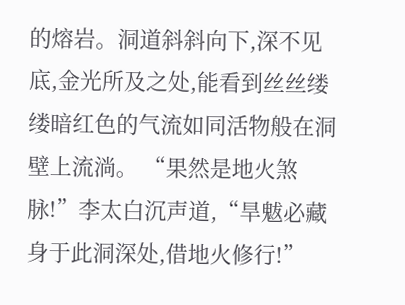的熔岩。洞道斜斜向下,深不见底,金光所及之处,能看到丝丝缕缕暗红色的气流如同活物般在洞壁上流淌。 “果然是地火煞脉!”李太白沉声道,“旱魃必藏身于此洞深处,借地火修行!”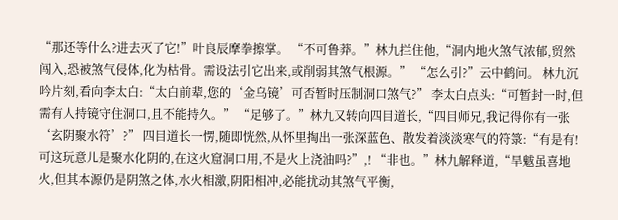“那还等什么?进去灭了它!”叶良辰摩拳擦掌。 “不可鲁莽。”林九拦住他,“洞内地火煞气浓郁,贸然闯入,恐被煞气侵体,化为枯骨。需设法引它出来,或削弱其煞气根源。” “怎么引?”云中鹤问。 林九沉吟片刻,看向李太白:“太白前辈,您的‘金乌镜’可否暂时压制洞口煞气?” 李太白点头:“可暂封一时,但需有人持镜守住洞口,且不能持久。” “足够了。”林九又转向四目道长,“四目师兄,我记得你有一张‘玄阴聚水符’?” 四目道长一愣,随即恍然,从怀里掏出一张深蓝色、散发着淡淡寒气的符箓:“有是有!可这玩意儿是聚水化阴的,在这火窟洞口用,不是火上浇油吗?”,! “非也。”林九解释道,“旱魃虽喜地火,但其本源仍是阴煞之体,水火相激,阴阳相冲,必能扰动其煞气平衡,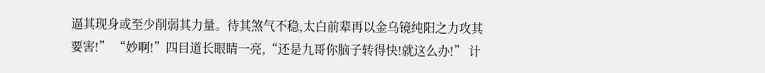逼其现身或至少削弱其力量。待其煞气不稳,太白前辈再以金乌镜纯阳之力攻其要害!” “妙啊!”四目道长眼睛一亮,“还是九哥你脑子转得快!就这么办!” 计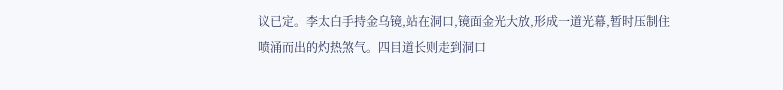议已定。李太白手持金乌镜,站在洞口,镜面金光大放,形成一道光幕,暂时压制住喷涌而出的灼热煞气。四目道长则走到洞口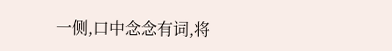一侧,口中念念有词,将